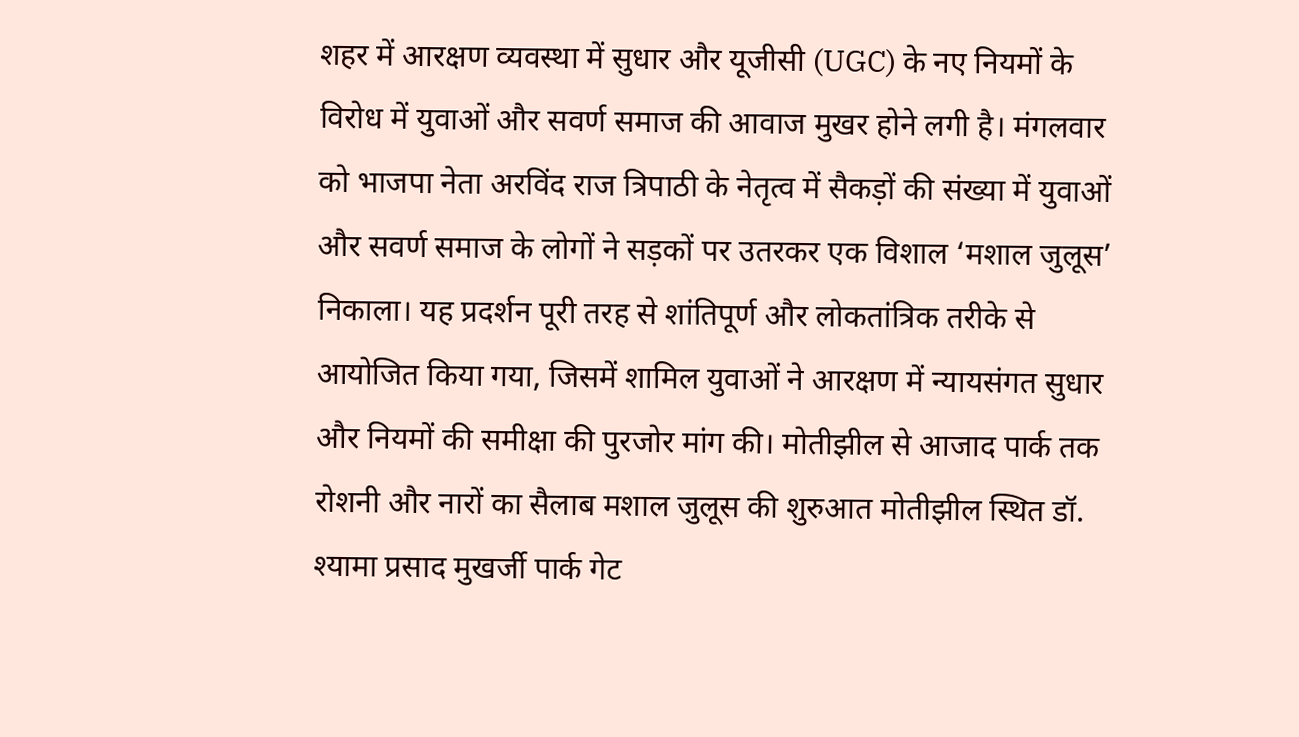शहर में आरक्षण व्यवस्था में सुधार और यूजीसी (UGC) के नए नियमों के विरोध में युवाओं और सवर्ण समाज की आवाज मुखर होने लगी है। मंगलवार को भाजपा नेता अरविंद राज त्रिपाठी के नेतृत्व में सैकड़ों की संख्या में युवाओं और सवर्ण समाज के लोगों ने सड़कों पर उतरकर एक विशाल ‘मशाल जुलूस’ निकाला। यह प्रदर्शन पूरी तरह से शांतिपूर्ण और लोकतांत्रिक तरीके से आयोजित किया गया, जिसमें शामिल युवाओं ने आरक्षण में न्यायसंगत सुधार और नियमों की समीक्षा की पुरजोर मांग की। मोतीझील से आजाद पार्क तक रोशनी और नारों का सैलाब मशाल जुलूस की शुरुआत मोतीझील स्थित डॉ. श्यामा प्रसाद मुखर्जी पार्क गेट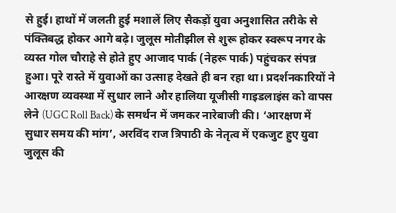से हुई। हाथों में जलती हुई मशालें लिए सैकड़ों युवा अनुशासित तरीके से पंक्तिबद्ध होकर आगे बढ़े। जुलूस मोतीझील से शुरू होकर स्वरूप नगर के व्यस्त गोल चौराहे से होते हुए आजाद पार्क (नेहरू पार्क) पहुंचकर संपन्न हुआ। पूरे रास्ते में युवाओं का उत्साह देखते ही बन रहा था। प्रदर्शनकारियों ने आरक्षण व्यवस्था में सुधार लाने और हालिया यूजीसी गाइडलाइंस को वापस लेने (UGC Roll Back) के समर्थन में जमकर नारेबाजी की। ‘आरक्षण में सुधार समय की मांग’, अरविंद राज त्रिपाठी के नेतृत्व में एकजुट हुए युवा जुलूस की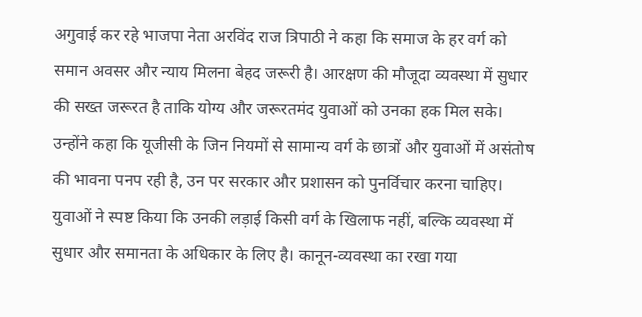अगुवाई कर रहे भाजपा नेता अरविंद राज त्रिपाठी ने कहा कि समाज के हर वर्ग को समान अवसर और न्याय मिलना बेहद जरूरी है। आरक्षण की मौजूदा व्यवस्था में सुधार की सख्त जरूरत है ताकि योग्य और जरूरतमंद युवाओं को उनका हक मिल सके। उन्होंने कहा कि यूजीसी के जिन नियमों से सामान्य वर्ग के छात्रों और युवाओं में असंतोष की भावना पनप रही है, उन पर सरकार और प्रशासन को पुनर्विचार करना चाहिए। युवाओं ने स्पष्ट किया कि उनकी लड़ाई किसी वर्ग के खिलाफ नहीं, बल्कि व्यवस्था में सुधार और समानता के अधिकार के लिए है। कानून-व्यवस्था का रखा गया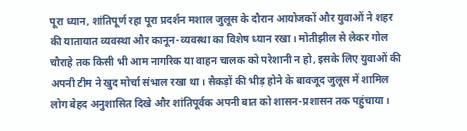पूरा ध्यान, शांतिपूर्ण रहा पूरा प्रदर्शन मशाल जुलूस के दौरान आयोजकों और युवाओं ने शहर की यातायात व्यवस्था और कानून-व्यवस्था का विशेष ध्यान रखा। मोतीझील से लेकर गोल चौराहे तक किसी भी आम नागरिक या वाहन चालक को परेशानी न हो, इसके लिए युवाओं की अपनी टीम ने खुद मोर्चा संभाल रखा था। सैकड़ों की भीड़ होने के बावजूद जुलूस में शामिल लोग बेहद अनुशासित दिखे और शांतिपूर्वक अपनी बात को शासन-प्रशासन तक पहुंचाया।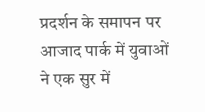प्रदर्शन के समापन पर आजाद पार्क में युवाओं ने एक सुर में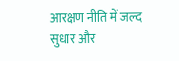आरक्षण नीति में जल्द सुधार और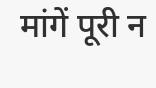मांगें पूरी न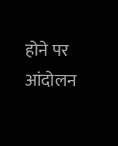होने पर आंदोलन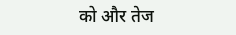को और तेज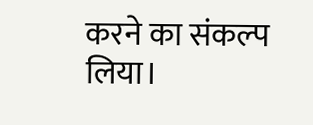करने का संकल्प लिया।